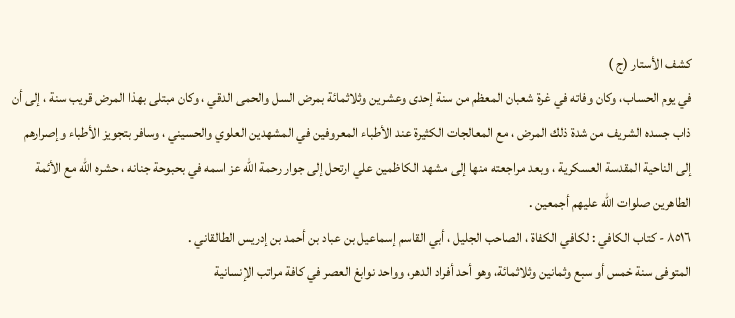كشف الأستار (ج )
في يوم الحساب، وكان وفاته في غرة شعبان المعظم من سنة إحدى وعشرين وثلاثمائة بمرض السل والحمى الدقي ، وكان مبتلى بهذا المرض قريب سنة ، إلى أن ذاب جسده الشريف من شدة ذلك المرض ، مع المعالجات الكثيرة عند الأطباء المعروفين في المشهدين العلوي والحسيني ، وسافر بتجويز الأطباء وإصرارهم إلى الناحية المقدسة العسكرية ، وبعد مراجعته منها إلى مشهد الكاظمين علي ارتحل إلى جوار رحمة الله عز اسمه في بحبوحة جنانه ، حشره الله مع الأئمة الطاهرين صلوات الله عليهم أجمعين .
٨٥١٦ - كتاب الكافي : لكافي الكفاة ، الصاحب الجليل ، أبي القاسم إسماعيل بن عباد بن أحمد بن إدريس الطالقاني .
المتوفى سنة خمس أو سبع وثمانين وثلاثمائة، وهو أحد أفراد الدهر، وواحد نوابغ العصر في كافة مراتب الإنسانية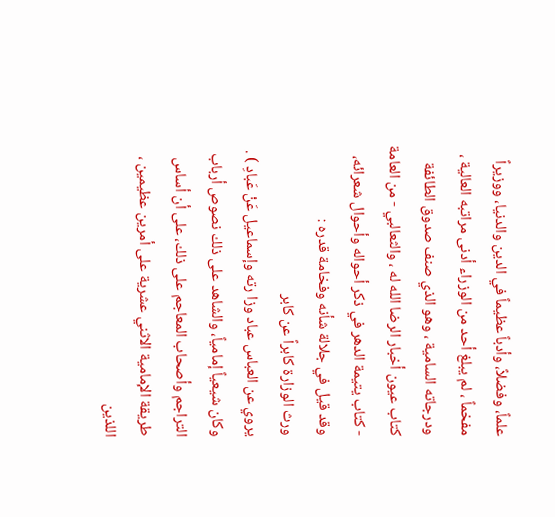علماً، وفضلاً، وأدباً عظيماً في الدين والدنيا، ووزيراً مفخماً ، لم يبلغ أحد من الوزراء أدنى مراتبه العالية ، ودرجاته السامية ، وهو الذي صنف صدوق الطائفة كتاب عيون أخبار الرضا الله له ، والثعالبي - من العامة - كتاب يتيمة الدهر في ذكر أحواله وأحوال شعرائه، وقد قيل في جلالة شأنه وفخامة قدره :
ورث الوزارة كابراً عن كابر
يروي عن العباس عباد وزا رته وإسماعيل عَنْ عَبادِ ) .
وكان شيعياً إمامياً، والشاهد على ذلك نصوص أرباب التراجم وأصحاب المعاجم على ذلك، على أن أساس طريقة الإمامية الاثني عشرية على أمرين عظيمين ، اللذين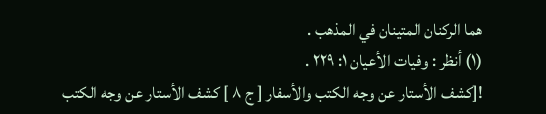هما الركنان المتينان في المذهب .
(١) أنظر : وفيات الأعيان ۱: ٢٢٩ .
![كشف الأستار عن وجه الكتب والأسفار [ ج ٨ ] كشف الأستار عن وجه الكتب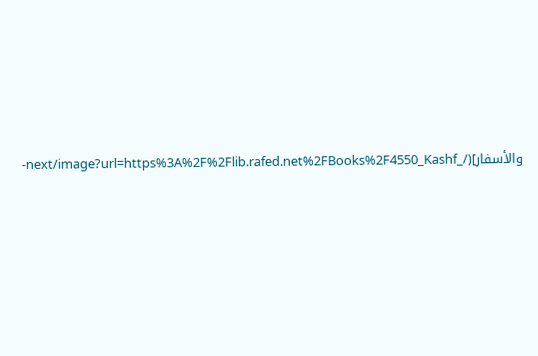والأسفار](/_next/image?url=https%3A%2F%2Flib.rafed.net%2FBooks%2F4550_Kashf-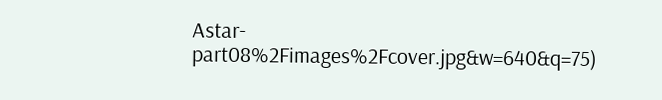Astar-part08%2Fimages%2Fcover.jpg&w=640&q=75)